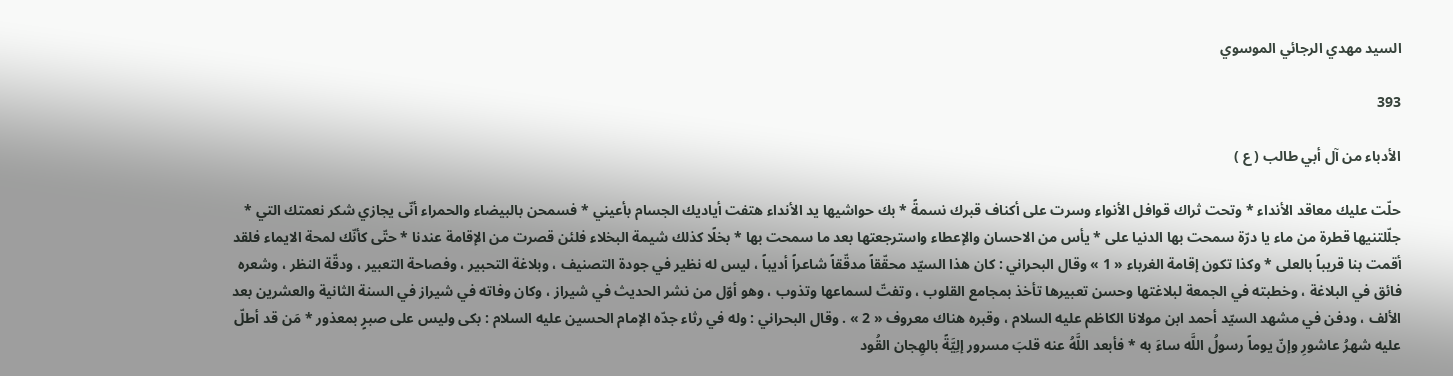السيد مهدي الرجائي الموسوي

393

الأدباء من آل أبي طالب ( ع )

حلّت عليك معاقد الأنداء * وتحت ثراك قوافل الأنواء وسرت على أكناف قبرك نسمةً * بك حواشيها يد الأنداء هتفت أياديك الجسام بأعيني * فسمحن بالبيضاء والحمراء أنّى يجازي شكر نعمتك التي * جلّلتنيها قطرة من ماء يا درّة سمحت بها الدنيا على * يأس من الاحسان والإعطاء واسترجعتها بعد ما سمحت بها * بخلًا كذلك شيمة البخلاء فلئن قصرت من الإقامة عندنا * حتّى كأنّك لمحة الايماء فلقد أقمت بنا قريباً بالعلى * وكذا تكون إقامة الغرباء « 1 » وقال البحراني : كان هذا السيّد محقّقاً مدقّقاً شاعراً أديباً ، ليس له نظير في جودة التصنيف ، وبلاغة التحبير ، وفصاحة التعبير ، ودقّة النظر ، وشعره فائق في البلاغة ، وخطبته في الجمعة لبلاغتها وحسن تعبيرها تأخذ بمجامع القلوب ، وتفتّ لسماعها وتذوب ، وهو أوّل من نشر الحديث في شيراز ، وكان وفاته في شيراز في السنة الثانية والعشرين بعد الألف ، ودفن في مشهد السيّد أحمد ابن مولانا الكاظم عليه السلام ، وقبره هناك معروف « 2 » . وقال البحراني : وله في رثاء جدّه الإمام الحسين عليه السلام : بكى وليس على صبرٍ بمعذور * مَن قد أطلّ عليه شهرُ عاشورِ وإنّ يوماً رسولُ اللَّه ساءَ به * فأبعد اللَّهُ عنه قلبَ مسرور إلِيَّةً بالهِجان القُود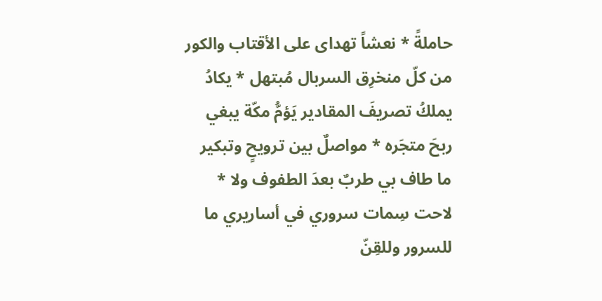حاملةً * نعشاً تهداى على الأقتاب والكور من كلّ منخرِق السربال مُبتهل * يكادُ يملكُ تصريفَ المقادير يَؤمُّ مكّة يبغي ربحَ متجَره * مواصلٌ بين ترويحٍ وتبكير ما طاف بي طربٌ بعدَ الطفوف ولا * لاحت سِمات سروري في أساريري ما للسرور وللقِنّ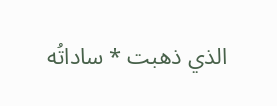الذي ذهبت * ساداتُه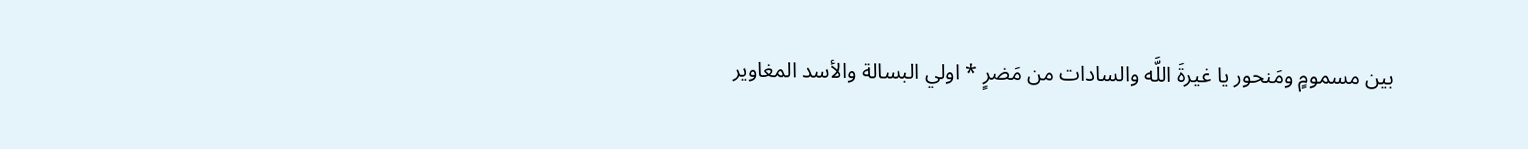بين مسمومٍ ومَنحور يا غيرةَ اللَّه والسادات من مَضرٍ * اولي البسالة والأسد المغاوير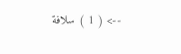--> ( 1 ) سلافة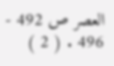العصر ص 492 - 496 . ( 2 )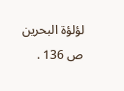لؤلؤة البحرين ص 136 .